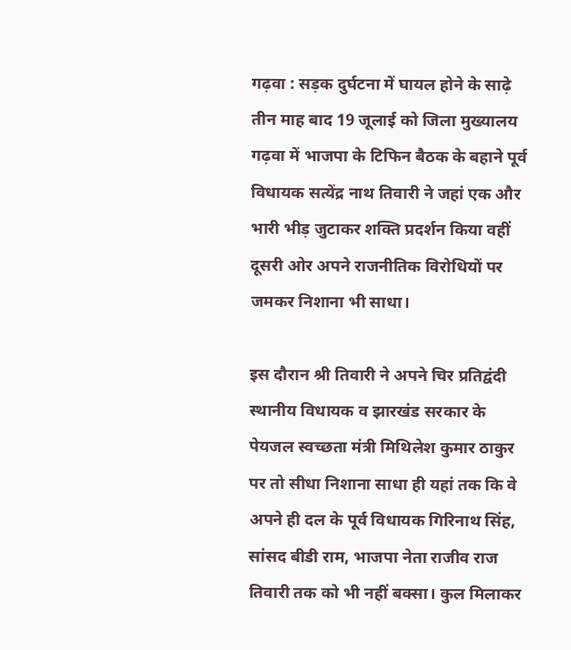गढ़वा : सड़क दुर्घटना में घायल होने के साढ़े तीन माह बाद 19 जूलाई को जिला मुख्यालय गढ़वा में भाजपा के टिफिन बैठक के बहाने पूर्व विधायक सत्येंद्र नाथ तिवारी ने जहां एक और भारी भीड़ जुटाकर शक्ति प्रदर्शन किया वहीं दूसरी ओर अपने राजनीतिक विरोधियों पर जमकर निशाना भी साधा।

इस दौरान श्री तिवारी ने अपने चिर प्रतिद्वंदी स्थानीय विधायक व झारखंड सरकार के पेयजल स्वच्छता मंत्री मिथिलेश कुमार ठाकुर पर तो सीधा निशाना साधा ही यहां तक कि वे अपने ही दल के पूर्व विधायक गिरिनाथ सिंह, सांसद बीडी राम, भाजपा नेता राजीव राज तिवारी तक को भी नहीं बक्सा। कुल मिलाकर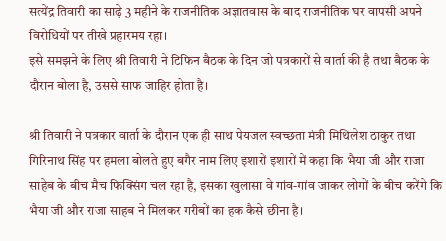सत्येंद्र तिवारी का साढ़े 3 महीने के राजनीतिक अज्ञातवास के बाद राजनीतिक घर वापसी अपने विरोधियों पर तीखे प्रहारमय रहा।
इसे समझने के लिए श्री तिवारी ने टिफिन बैठक के दिन जो पत्रकारों से वार्ता की है तथा बैठक के दौरान बोला है, उससे साफ जाहिर होता है।

श्री तिवारी ने पत्रकार वार्ता के दौरान एक ही साथ पेयजल स्वच्छता मंत्री मिथिलेश ठाकुर तथा गिरिनाथ सिंह पर हमला बोलते हुए बगैर नाम लिए इशारों इशारों में कहा कि भैया जी और राजा साहेब के बीच मैच फिक्सिंग चल रहा है, इसका खुलासा वे गांव-गांव जाकर लोगों के बीच करेंगे कि भैया जी और राजा साहब ने मिलकर गरीबों का हक कैसे छीना है।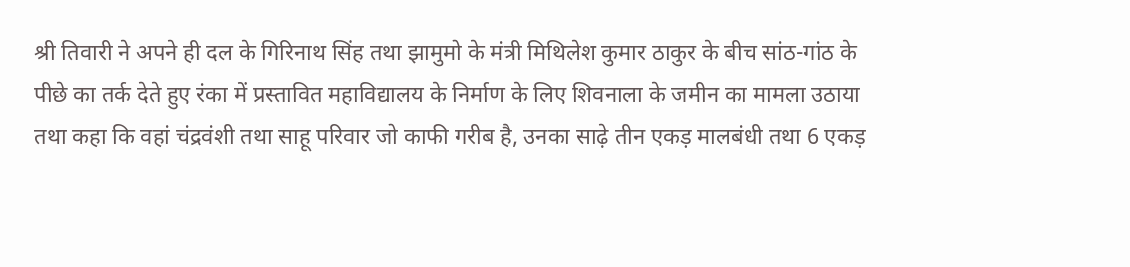श्री तिवारी ने अपने ही दल के गिरिनाथ सिंह तथा झामुमो के मंत्री मिथिलेश कुमार ठाकुर के बीच सांठ-गांठ के पीछे का तर्क देते हुए रंका में प्रस्तावित महाविद्यालय के निर्माण के लिए शिवनाला के जमीन का मामला उठाया तथा कहा कि वहां चंद्रवंशी तथा साहू परिवार जो काफी गरीब है, उनका साढ़े तीन एकड़ मालबंधी तथा 6 एकड़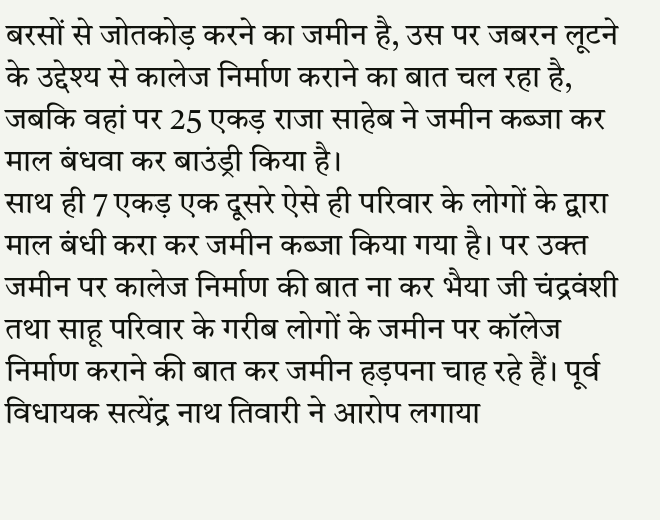बरसों से जोतकोड़ करने का जमीन है, उस पर जबरन लूटने के उद्देश्य से कालेज निर्माण कराने का बात चल रहा है, जबकि वहां पर 25 एकड़ राजा साहेब ने जमीन कब्जा कर माल बंधवा कर बाउंड्री किया है।
साथ ही 7 एकड़ एक दूसरे ऐसे ही परिवार के लोगों के द्वारा माल बंधी करा कर जमीन कब्जा किया गया है। पर उक्त जमीन पर कालेज निर्माण की बात ना कर भैया जी चंद्रवंशी तथा साहू परिवार के गरीब लोगों के जमीन पर कॉलेज निर्माण कराने की बात कर जमीन हड़पना चाह रहे हैं। पूर्व विधायक सत्येंद्र नाथ तिवारी ने आरोप लगाया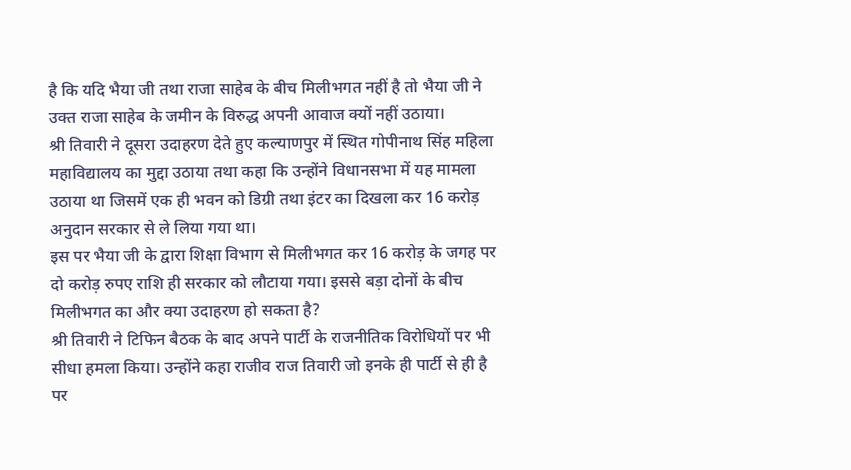है कि यदि भैया जी तथा राजा साहेब के बीच मिलीभगत नहीं है तो भैया जी ने उक्त राजा साहेब के जमीन के विरुद्ध अपनी आवाज क्यों नहीं उठाया।
श्री तिवारी ने दूसरा उदाहरण देते हुए कल्याणपुर में स्थित गोपीनाथ सिंह महिला महाविद्यालय का मुद्दा उठाया तथा कहा कि उन्होंने विधानसभा में यह मामला उठाया था जिसमें एक ही भवन को डिग्री तथा इंटर का दिखला कर 16 करोड़ अनुदान सरकार से ले लिया गया था।
इस पर भैया जी के द्वारा शिक्षा विभाग से मिलीभगत कर 16 करोड़ के जगह पर दो करोड़ रुपए राशि ही सरकार को लौटाया गया। इससे बड़ा दोनों के बीच मिलीभगत का और क्या उदाहरण हो सकता है?
श्री तिवारी ने टिफिन बैठक के बाद अपने पार्टी के राजनीतिक विरोधियों पर भी सीधा हमला किया। उन्होंने कहा राजीव राज तिवारी जो इनके ही पार्टी से ही है पर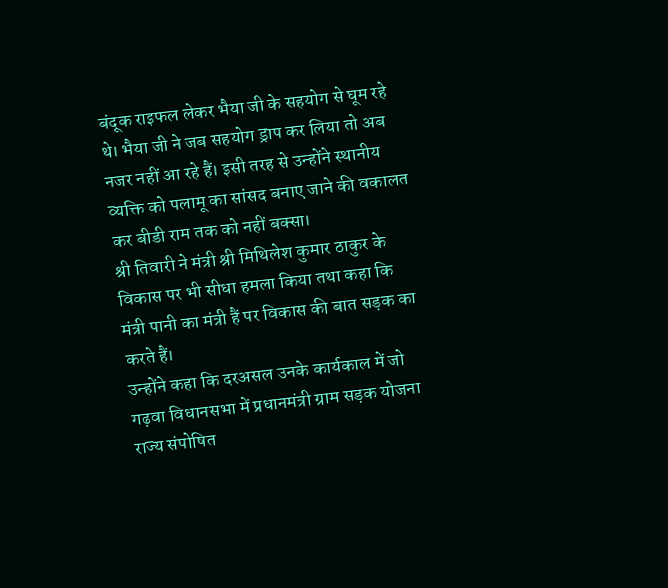बंदूक राइफल लेकर भैया जी के सहयोग से घूम रहे थे। भैया जी ने जब सहयोग ड्राप कर लिया तो अब नजर नहीं आ रहे हैं। इसी तरह से उन्होंने स्थानीय व्यक्ति को पलामू का सांसद बनाए जाने की वकालत कर बीडी राम तक को नहीं बक्सा।
श्री तिवारी ने मंत्री श्री मिथिलेश कुमार ठाकुर के विकास पर भी सीधा हमला किया तथा कहा कि मंत्री पानी का मंत्री हैं पर विकास की बात सड़क का करते हैं।
उन्होंने कहा कि दरअसल उनके कार्यकाल में जो गढ़वा विधानसभा में प्रधानमंत्री ग्राम सड़क योजना राज्य संपोषित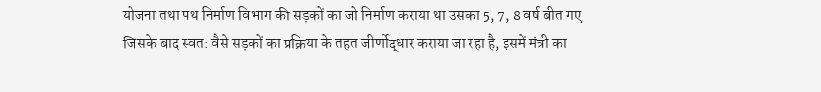योजना तथा पथ निर्माण विभाग की सड़कों का जो निर्माण कराया था उसका 5, 7, 8 वर्ष बीत गए जिसके बाद स्वत: वैसे सड़कों का प्रक्रिया के तहत जीर्णोद्धार कराया जा रहा है, इसमें मंत्री का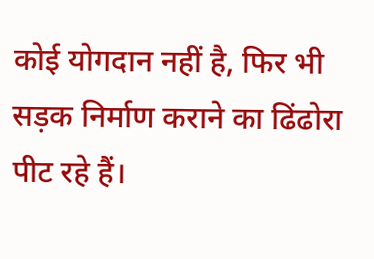कोई योगदान नहीं है, फिर भी सड़क निर्माण कराने का ढिंढोरा पीट रहे हैं।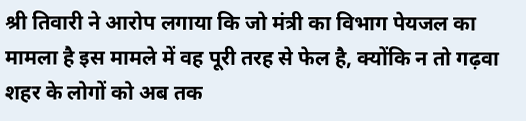श्री तिवारी ने आरोप लगाया कि जो मंत्री का विभाग पेयजल का मामला है इस मामले में वह पूरी तरह से फेल है, क्योंकि न तो गढ़वा शहर के लोगों को अब तक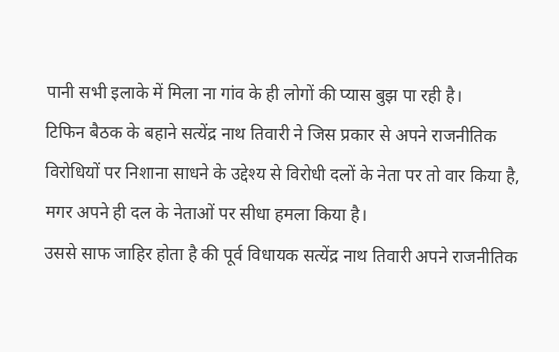पानी सभी इलाके में मिला ना गांव के ही लोगों की प्यास बुझ पा रही है।
टिफिन बैठक के बहाने सत्येंद्र नाथ तिवारी ने जिस प्रकार से अपने राजनीतिक विरोधियों पर निशाना साधने के उद्देश्य से विरोधी दलों के नेता पर तो वार किया है, मगर अपने ही दल के नेताओं पर सीधा हमला किया है।
उससे साफ जाहिर होता है की पूर्व विधायक सत्येंद्र नाथ तिवारी अपने राजनीतिक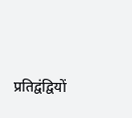प्रतिद्वंद्वियों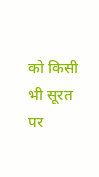को किसी भी सूरत पर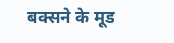बक्सने के मूड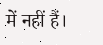में नहीं हैं।